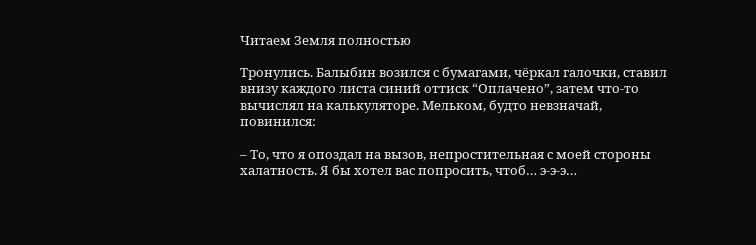Читаем Земля полностью

Тронулись. Балыбин возился с бумагами, чёркал галочки, ставил внизу каждого листа синий оттиск “Оплачено”, затем что-то вычислял на калькуляторе. Мельком, будто невзначай, повинился:

– То, что я опоздал на вызов, непростительная с моей стороны халатность. Я бы хотел вас попросить, чтоб… э-э-э…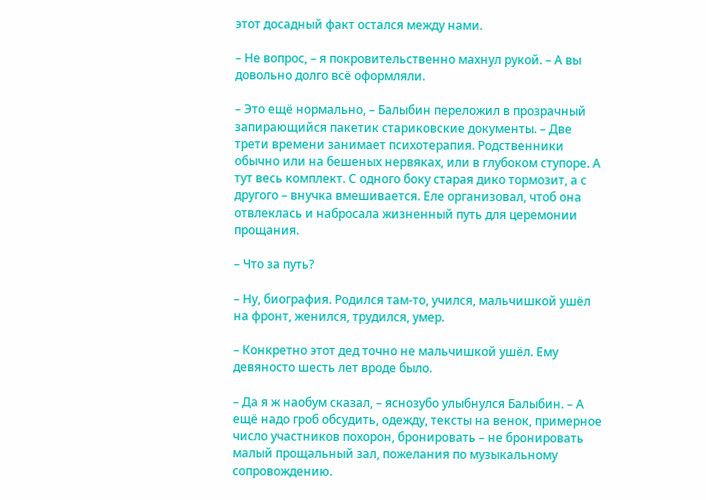этот досадный факт остался между нами.

– Не вопрос, – я покровительственно махнул рукой. – А вы довольно долго всё оформляли.

– Это ещё нормально, – Балыбин переложил в прозрачный запирающийся пакетик стариковские документы. – Две трети времени занимает психотерапия. Родственники обычно или на бешеных нервяках, или в глубоком ступоре. А тут весь комплект. С одного боку старая дико тормозит, а с другого – внучка вмешивается. Еле организовал, чтоб она отвлеклась и набросала жизненный путь для церемонии прощания.

– Что за путь?

– Ну, биография. Родился там-то, учился, мальчишкой ушёл на фронт, женился, трудился, умер.

– Конкретно этот дед точно не мальчишкой ушёл. Ему девяносто шесть лет вроде было.

– Да я ж наобум сказал, – яснозубо улыбнулся Балыбин. – А ещё надо гроб обсудить, одежду, тексты на венок, примерное число участников похорон, бронировать – не бронировать малый прощальный зал, пожелания по музыкальному сопровождению.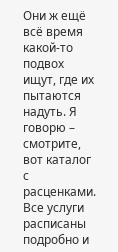Они ж ещё всё время какой-то подвох ищут, где их пытаются надуть. Я говорю – смотрите, вот каталог с расценками. Все услуги расписаны подробно и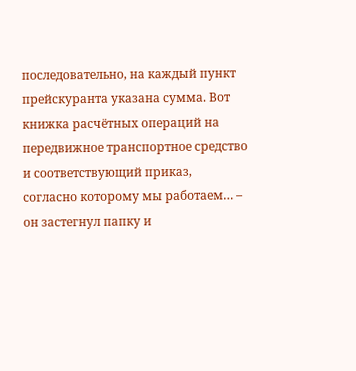последовательно, на каждый пункт прейскуранта указана сумма. Вот книжка расчётных операций на передвижное транспортное средство и соответствующий приказ, согласно которому мы работаем… – он застегнул папку и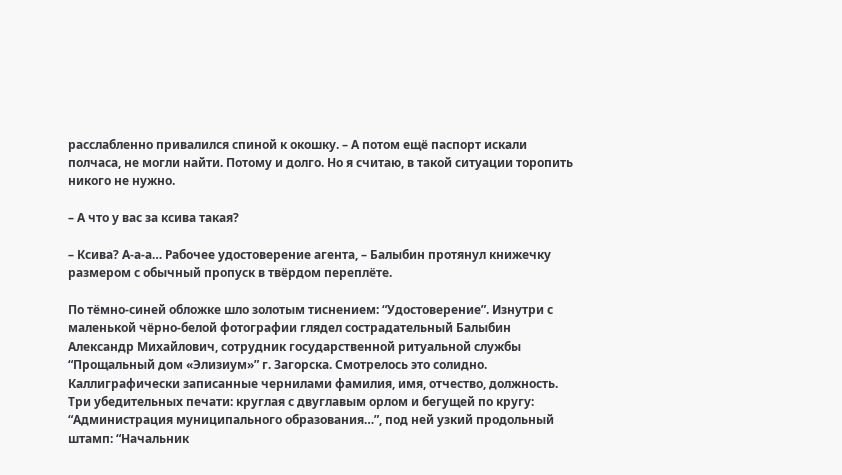расслабленно привалился спиной к окошку. – А потом ещё паспорт искали полчаса, не могли найти. Потому и долго. Но я считаю, в такой ситуации торопить никого не нужно.

– А что у вас за ксива такая?

– Ксива? А-а-а… Рабочее удостоверение агента, – Балыбин протянул книжечку размером с обычный пропуск в твёрдом переплёте.

По тёмно-синей обложке шло золотым тиснением: “Удостоверение”. Изнутри с маленькой чёрно-белой фотографии глядел сострадательный Балыбин Александр Михайлович, сотрудник государственной ритуальной службы “Прощальный дом «Элизиум»” г. Загорска. Смотрелось это солидно. Каллиграфически записанные чернилами фамилия, имя, отчество, должность. Три убедительных печати: круглая с двуглавым орлом и бегущей по кругу: “Администрация муниципального образования…”, под ней узкий продольный штамп: “Начальник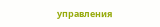управления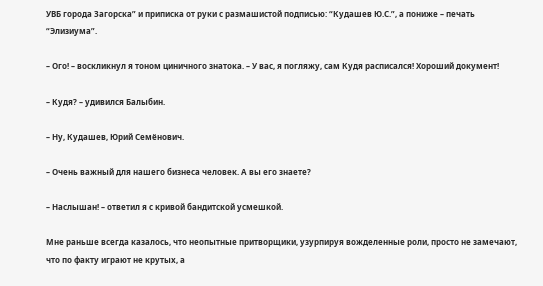УВБ города Загорска” и приписка от руки с размашистой подписью: “Кудашев Ю.С.”, а пониже – печать “Элизиума”.

– Ого! – воскликнул я тоном циничного знатока. – У вас, я погляжу, сам Кудя расписался! Хороший документ!

– Кудя? – удивился Балыбин.

– Ну, Кудашев, Юрий Семёнович.

– Очень важный для нашего бизнеса человек. А вы его знаете?

– Наслышан! – ответил я с кривой бандитской усмешкой.

Мне раньше всегда казалось, что неопытные притворщики, узурпируя вожделенные роли, просто не замечают, что по факту играют не крутых, а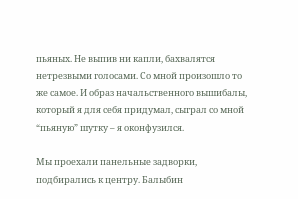пьяных. Не выпив ни капли, бахвалятся нетрезвыми голосами. Со мной произошло то же самое. И образ начальственного вышибалы, который я для себя придумал, сыграл со мной “пьяную” шутку – я оконфузился.

Мы проехали панельные задворки, подбирались к центру. Балыбин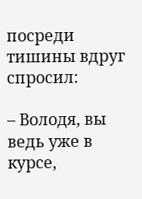посреди тишины вдруг спросил:

– Володя, вы ведь уже в курсе,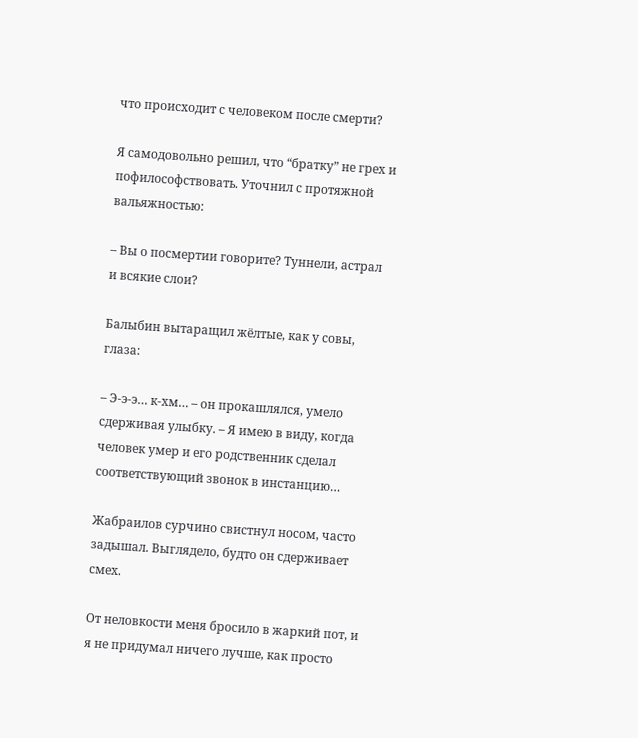что происходит с человеком после смерти?

Я самодовольно решил, что “братку” не грех и пофилософствовать. Уточнил с протяжной вальяжностью:

– Вы о посмертии говорите? Туннели, астрал и всякие слои?

Балыбин вытаращил жёлтые, как у совы, глаза:

– Э-э-э… к-хм… – он прокашлялся, умело сдерживая улыбку. – Я имею в виду, когда человек умер и его родственник сделал соответствующий звонок в инстанцию…

Жабраилов сурчино свистнул носом, часто задышал. Выглядело, будто он сдерживает смех.

От неловкости меня бросило в жаркий пот, и я не придумал ничего лучше, как просто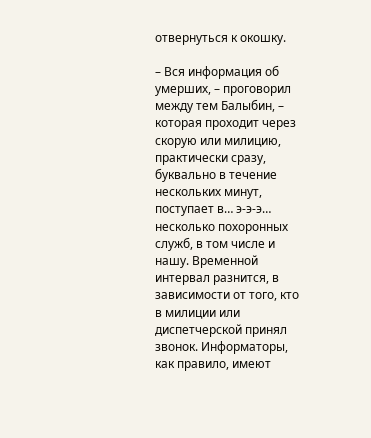отвернуться к окошку.

– Вся информация об умерших, – проговорил между тем Балыбин, – которая проходит через скорую или милицию, практически сразу, буквально в течение нескольких минут, поступает в… э-э-э… несколько похоронных служб, в том числе и нашу. Временной интервал разнится, в зависимости от того, кто в милиции или диспетчерской принял звонок. Информаторы, как правило, имеют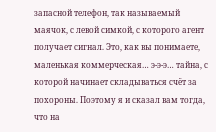запасной телефон, так называемый маячок, с левой симкой, с которого агент получает сигнал. Это, как вы понимаете, маленькая коммерческая… э-э-э… тайна, с которой начинает складываться счёт за похороны. Поэтому я и сказал вам тогда, что на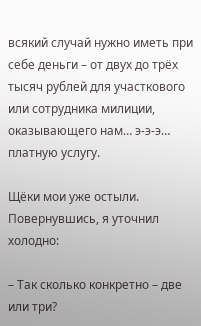всякий случай нужно иметь при себе деньги – от двух до трёх тысяч рублей для участкового или сотрудника милиции, оказывающего нам… э-э-э… платную услугу.

Щёки мои уже остыли. Повернувшись, я уточнил холодно:

– Так сколько конкретно – две или три?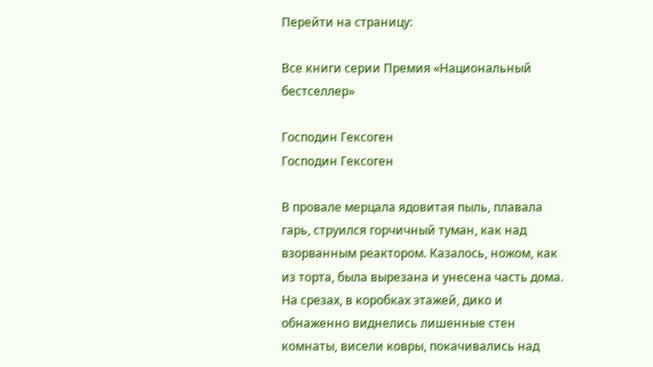Перейти на страницу:

Все книги серии Премия «Национальный бестселлер»

Господин Гексоген
Господин Гексоген

В провале мерцала ядовитая пыль, плавала гарь, струился горчичный туман, как над взорванным реактором. Казалось, ножом, как из торта, была вырезана и унесена часть дома. На срезах, в коробках этажей, дико и обнаженно виднелись лишенные стен комнаты, висели ковры, покачивались над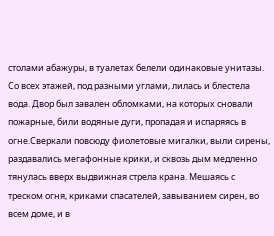столами абажуры, в туалетах белели одинаковые унитазы. Со всех этажей, под разными углами, лилась и блестела вода. Двор был завален обломками, на которых сновали пожарные, били водяные дуги, пропадая и испаряясь в огне.Сверкали повсюду фиолетовые мигалки, выли сирены, раздавались мегафонные крики, и сквозь дым медленно тянулась вверх выдвижная стрела крана. Мешаясь с треском огня, криками спасателей, завыванием сирен, во всем доме, и в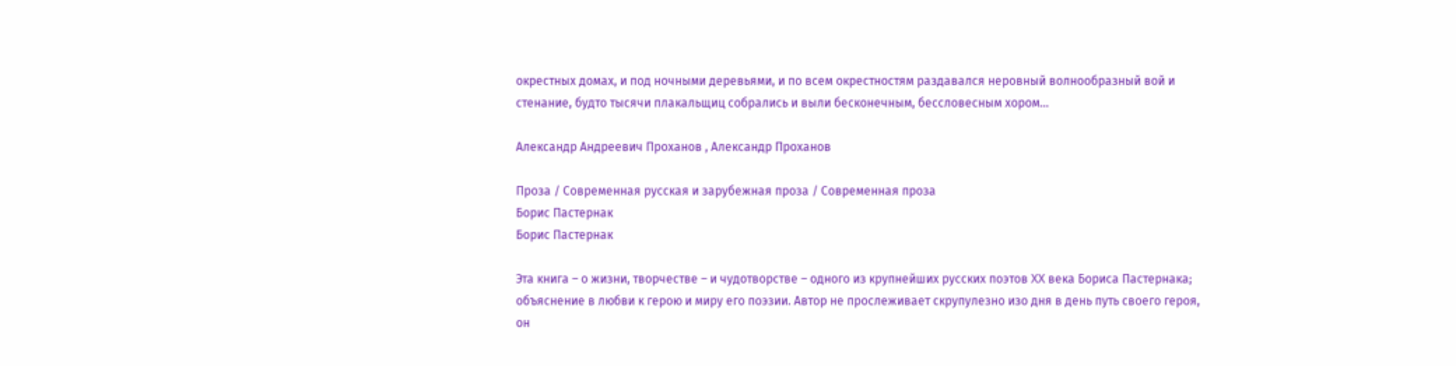окрестных домах, и под ночными деревьями, и по всем окрестностям раздавался неровный волнообразный вой и стенание, будто тысячи плакальщиц собрались и выли бесконечным, бессловесным хором…

Александр Андреевич Проханов , Александр Проханов

Проза / Современная русская и зарубежная проза / Современная проза
Борис Пастернак
Борис Пастернак

Эта книга – о жизни, творчестве – и чудотворстве – одного из крупнейших русских поэтов XX века Бориса Пастернака; объяснение в любви к герою и миру его поэзии. Автор не прослеживает скрупулезно изо дня в день путь своего героя, он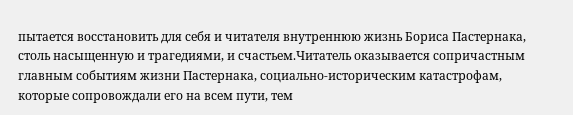пытается восстановить для себя и читателя внутреннюю жизнь Бориса Пастернака, столь насыщенную и трагедиями, и счастьем.Читатель оказывается сопричастным главным событиям жизни Пастернака, социально-историческим катастрофам, которые сопровождали его на всем пути, тем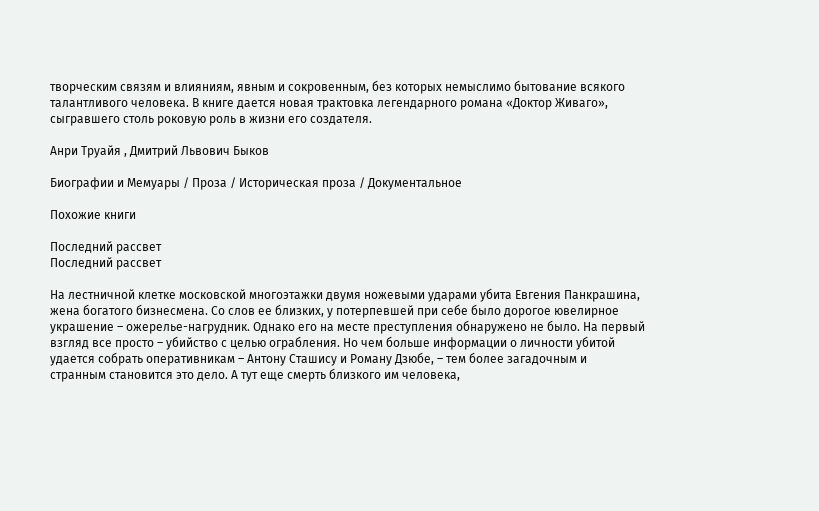творческим связям и влияниям, явным и сокровенным, без которых немыслимо бытование всякого талантливого человека. В книге дается новая трактовка легендарного романа «Доктор Живаго», сыгравшего столь роковую роль в жизни его создателя.

Анри Труайя , Дмитрий Львович Быков

Биографии и Мемуары / Проза / Историческая проза / Документальное

Похожие книги

Последний рассвет
Последний рассвет

На лестничной клетке московской многоэтажки двумя ножевыми ударами убита Евгения Панкрашина, жена богатого бизнесмена. Со слов ее близких, у потерпевшей при себе было дорогое ювелирное украшение – ожерелье-нагрудник. Однако его на месте преступления обнаружено не было. На первый взгляд все просто – убийство с целью ограбления. Но чем больше информации о личности убитой удается собрать оперативникам – Антону Сташису и Роману Дзюбе, – тем более загадочным и странным становится это дело. А тут еще смерть близкого им человека,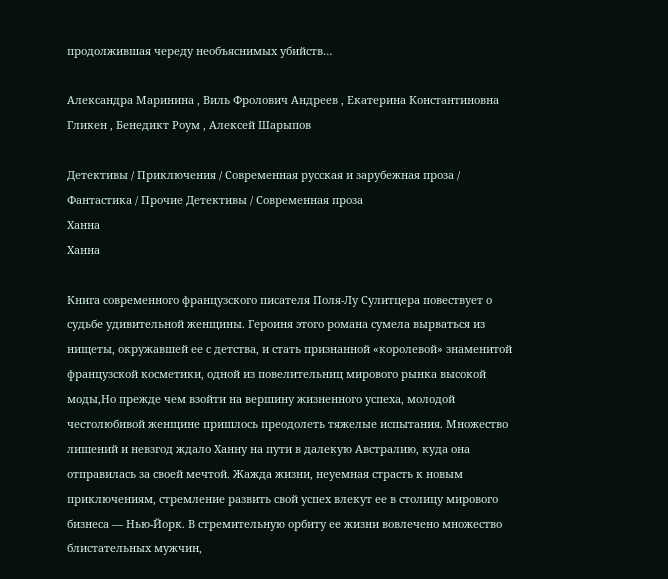продолжившая череду необъяснимых убийств…

Александра Маринина , Виль Фролович Андреев , Екатерина Константиновна Гликен , Бенедикт Роум , Алексей Шарыпов

Детективы / Приключения / Современная русская и зарубежная проза / Фантастика / Прочие Детективы / Современная проза
Ханна
Ханна

Книга современного французского писателя Поля-Лу Сулитцера повествует о судьбе удивительной женщины. Героиня этого романа сумела вырваться из нищеты, окружавшей ее с детства, и стать признанной «королевой» знаменитой французской косметики, одной из повелительниц мирового рынка высокой моды,Но прежде чем взойти на вершину жизненного успеха, молодой честолюбивой женщине пришлось преодолеть тяжелые испытания. Множество лишений и невзгод ждало Ханну на пути в далекую Австралию, куда она отправилась за своей мечтой. Жажда жизни, неуемная страсть к новым приключениям, стремление развить свой успех влекут ее в столицу мирового бизнеса — Нью-Йорк. В стремительную орбиту ее жизни вовлечено множество блистательных мужчин,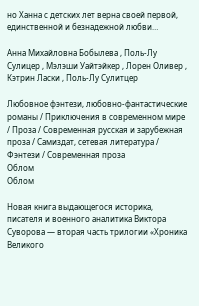но Ханна с детских лет верна своей первой, единственной и безнадежной любви…

Анна Михайловна Бобылева , Поль-Лу Сулицер , Мэлэши Уайтэйкер , Лорен Оливер , Кэтрин Ласки , Поль-Лу Сулитцер

Любовное фэнтези, любовно-фантастические романы / Приключения в современном мире / Проза / Современная русская и зарубежная проза / Самиздат, сетевая литература / Фэнтези / Современная проза
Облом
Облом

Новая книга выдающегося историка, писателя и военного аналитика Виктора Суворова — вторая часть трилогии «Хроника Великого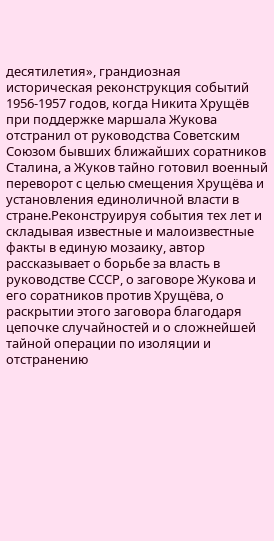десятилетия», грандиозная историческая реконструкция событий 1956-1957 годов, когда Никита Хрущёв при поддержке маршала Жукова отстранил от руководства Советским Союзом бывших ближайших соратников Сталина, а Жуков тайно готовил военный переворот с целью смещения Хрущёва и установления единоличной власти в стране.Реконструируя события тех лет и складывая известные и малоизвестные факты в единую мозаику, автор рассказывает о борьбе за власть в руководстве СССР, о заговоре Жукова и его соратников против Хрущёва, о раскрытии этого заговора благодаря цепочке случайностей и о сложнейшей тайной операции по изоляции и отстранению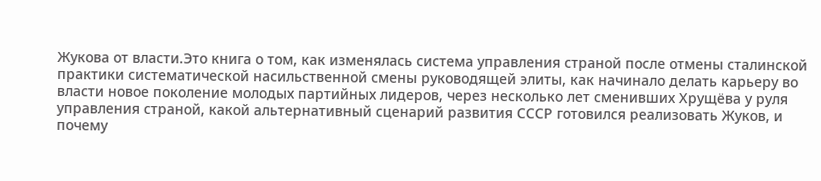Жукова от власти.Это книга о том, как изменялась система управления страной после отмены сталинской практики систематической насильственной смены руководящей элиты, как начинало делать карьеру во власти новое поколение молодых партийных лидеров, через несколько лет сменивших Хрущёва у руля управления страной, какой альтернативный сценарий развития СССР готовился реализовать Жуков, и почему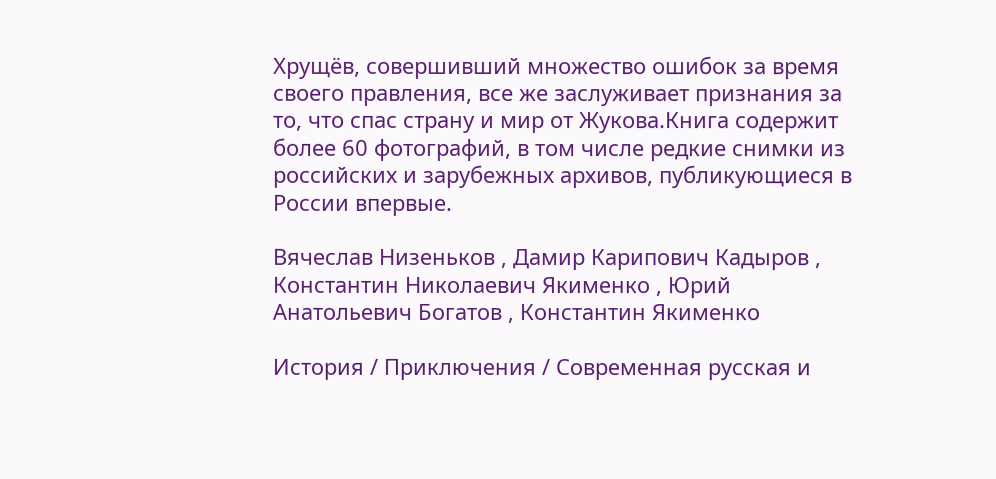Хрущёв, совершивший множество ошибок за время своего правления, все же заслуживает признания за то, что спас страну и мир от Жукова.Книга содержит более 60 фотографий, в том числе редкие снимки из российских и зарубежных архивов, публикующиеся в России впервые.

Вячеслав Низеньков , Дамир Карипович Кадыров , Константин Николаевич Якименко , Юрий Анатольевич Богатов , Константин Якименко

История / Приключения / Современная русская и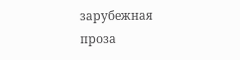зарубежная проза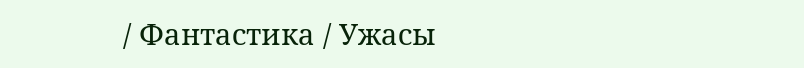/ Фантастика / Ужасы